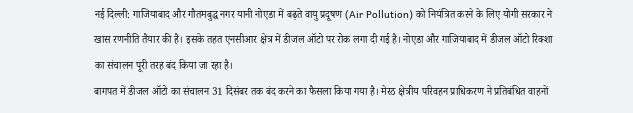नई दिल्ली: गाजियाबाद और गौतमबुद्ध नगर यानी नोएडा में बढ़ते वायु प्रदूषण (Air Pollution) को नियंत्रित करने के लिए योगी सरकार ने खास रणनीति तैयार की है। इसके तहत एनसीआर क्षेत्र में डीजल ऑटो पर रोक लगा दी गई है। नोएडा और गाजियाबाद में डीजल ऑटो रिक्शा का संचालन पूरी तरह बंद किया जा रहा है।
बागपत में डीजल ऑटो का संचालन 31 दिसंबर तक बंद करने का फैसला किया गया है। मेरठ क्षेत्रीय परिवहन प्राधिकरण ने प्रतिबंधित वाहनों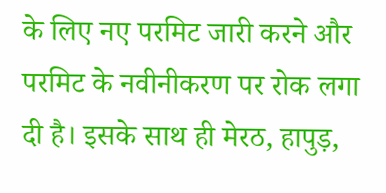के लिए नए परमिट जारी करने और परमिट के नवीनीकरण पर रोक लगा दी है। इसके साथ ही मेरठ, हापुड़,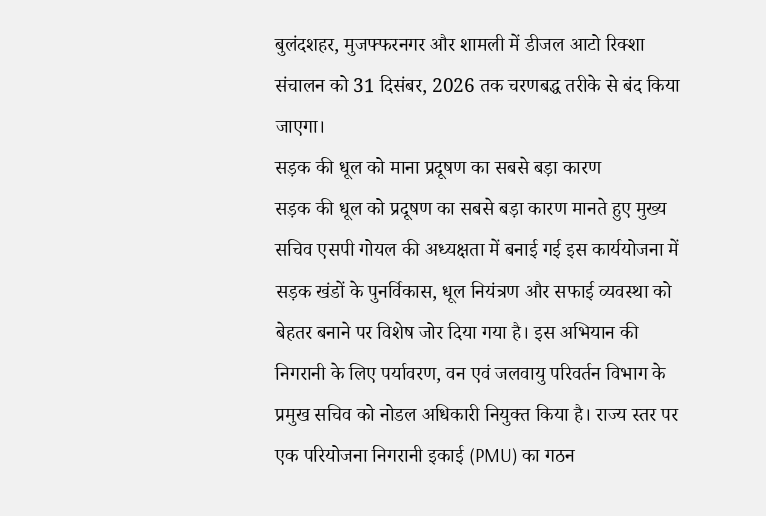बुलंदशहर, मुजफ्फरनगर और शामली में डीजल आटो रिक्शा संचालन को 31 दिसंबर, 2026 तक चरणबद्ध तरीके से बंद किया जाएगा।
सड़क की धूल को माना प्रदूषण का सबसे बड़ा कारण
सड़क की धूल को प्रदूषण का सबसे बड़ा कारण मानते हुए मुख्य सचिव एसपी गोयल की अध्यक्षता में बनाई गई इस कार्ययोजना में सड़क खंडों के पुनर्विकास, धूल नियंत्रण और सफाई व्यवस्था को बेहतर बनाने पर विशेष जोर दिया गया है। इस अभियान की निगरानी के लिए पर्यावरण, वन एवं जलवायु परिवर्तन विभाग के प्रमुख सचिव को नोडल अधिकारी नियुक्त किया है। राज्य स्तर पर एक परियोजना निगरानी इकाई (PMU) का गठन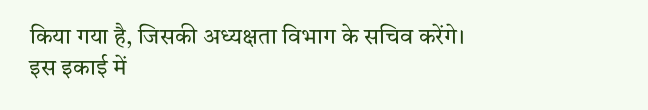किया गया है, जिसकी अध्यक्षता विभाग के सचिव करेंगे।
इस इकाई में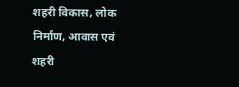शहरी विकास, लोक निर्माण, आवास एवं शहरी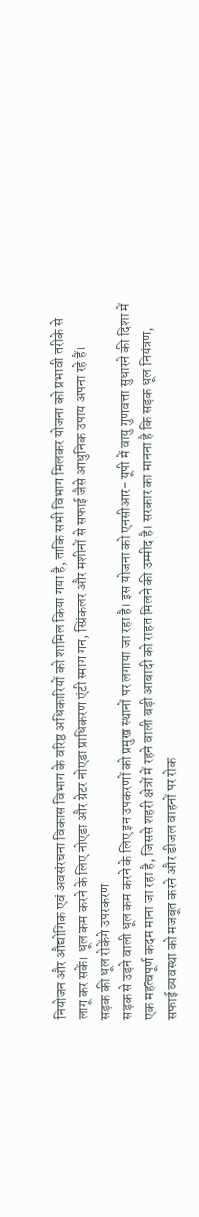नियोजन और औद्योगिक एवं अवसंरचना विकास विभाग के वरिष्ठ अधिकारियों को शामिल किया गया है, ताकि सभी विभाग मिलकर योजना को प्रभावी तरीके से लागू कर सकें। धूल कम करने के लिए नोएडा और ग्रेटर नोएडा प्राधिकरण एंटी स्माग गन, स्प्रिंकलर और मशीनों से सफाई जैसे आधुनिक उपाय अपना रहे हैं।
सड़क की धूल रोकेंगे उपरकरण
सड़क से उड़ने वाली धूल कम करने के लिए इन उपकरणों को प्रमुख स्थानों पर लगाया जा रहा है। इस योजना को एनसीआर- यूपी में वायु गुणवत्ता सुधारने की दिशा में एक महत्वपूर्ण कदम माना जा रहा है, जिससे शहरी क्षेत्रों में रहने वाली बड़ी आबादी को राहत मिलने की उम्मीद है। सरकार का मानना है कि सड़क धूल नियंत्रण, सफाई व्यवस्था को मजबूत करने और डीजल वाहनों पर रोक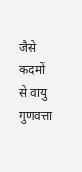जैसे कदमों से वायु गुणवत्ता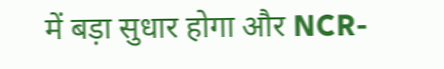में बड़ा सुधार होगा और NCR-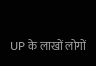UP के लाखों लोगों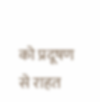को प्रदूषण से राहत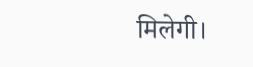मिलेगी।